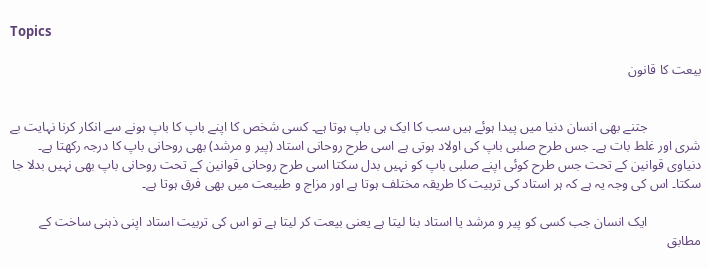Topics

بیعت کا قانون


                جتنے بھی انسان دنیا میں پیدا ہوئے ہیں سب کا ایک ہی باپ ہوتا ہے۔ کسی شخص کا اپنے باپ کا باپ ہونے سے انکار کرنا نہایت بے شری اور غلط بات ہے۔ جس طرح صلبی باپ کی اولاد ہوتی ہے اسی طرح روحانی استاد (پیر و مرشد) بھی روحانی باپ کا درجہ رکھتا ہے۔ دنیاوی قوانین کے تحت جس طرح کوئی اپنے صلبی باپ کو نہیں بدل سکتا اسی طرح روحانی قوانین کے تحت روحانی باپ بھی نہیں بدلا جا سکتا۔ اس کی وجہ یہ ہے کہ ہر استاد کی تربیت کا طریقہ مختلف ہوتا ہے اور مزاج و طبیعت میں بھی فرق ہوتا ہے۔

                ایک انسان جب کسی کو پیر و مرشد یا استاد بنا لیتا ہے یعنی بیعت کر لیتا ہے تو اس کی تربیت استاد اپنی ذہنی ساخت کے مطابق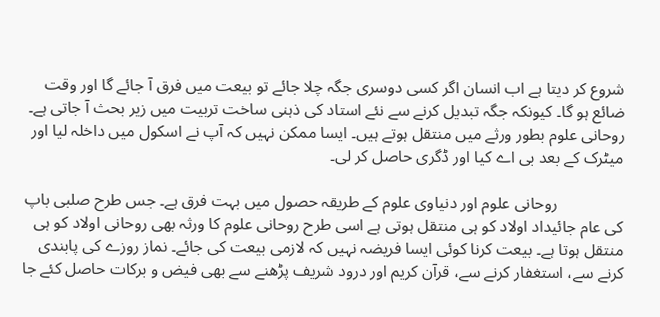شروع کر دیتا ہے اب انسان اگر کسی دوسری جگہ چلا جائے تو بیعت میں فرق آ جائے گا اور وقت ضائع ہو گا۔ کیونکہ جگہ تبدیل کرنے سے نئے استاد کی ذہنی ساخت تربیت میں زیر بحث آ جاتی ہے۔ روحانی علوم بطور ورثے میں منتقل ہوتے ہیں۔ ایسا ممکن نہیں کہ آپ نے اسکول میں داخلہ لیا اور میٹرک کے بعد بی اے کیا اور ڈگری حاصل کر لی۔

                روحانی علوم اور دنیاوی علوم کے طریقہ حصول میں بہت فرق ہے۔ جس طرح صلبی باپ کی عام جائیداد اولاد کو ہی منتقل ہوتی ہے اسی طرح روحانی علوم کا ورثہ بھی روحانی اولاد کو ہی منتقل ہوتا ہے۔ بیعت کرنا کوئی ایسا فریضہ نہیں کہ لازمی بیعت کی جائے۔ نماز روزے کی پابندی کرنے سے، استغفار کرنے سے، قرآن کریم اور درود شریف پڑھنے سے بھی فیض و برکات حاصل کئے جا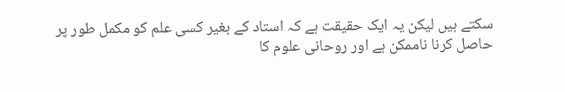سکتے ہیں لیکن یہ ایک حقیقت ہے کہ استاد کے بغیر کسی علم کو مکمل طور پر حاصل کرنا ناممکن ہے اور روحانی علوم کا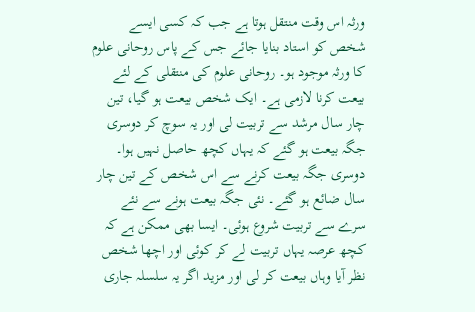ورثہ اس وقت منتقل ہوتا ہے جب کہ کسی ایسے شخص کو استاد بنایا جائے جس کے پاس روحانی علوم کا ورثہ موجود ہو۔ روحانی علوم کی منتقلی کے لئے بیعت کرنا لازمی ہے۔ ایک شخص بیعت ہو گیا، تین چار سال مرشد سے تربیت لی اور یہ سوچ کر دوسری جگہ بیعت ہو گئے کہ یہاں کچھ حاصل نہیں ہوا۔ دوسری جگہ بیعت کرنے سے اس شخص کے تین چار سال ضائع ہو گئے۔ نئی جگہ بیعت ہونے سے نئے سرے سے تربیت شروع ہوئی۔ ایسا بھی ممکن ہے کہ کچھ عرصہ یہاں تربیت لے کر کوئی اور اچھا شخص نظر آیا وہاں بیعت کر لی اور مزید اگر یہ سلسلہ جاری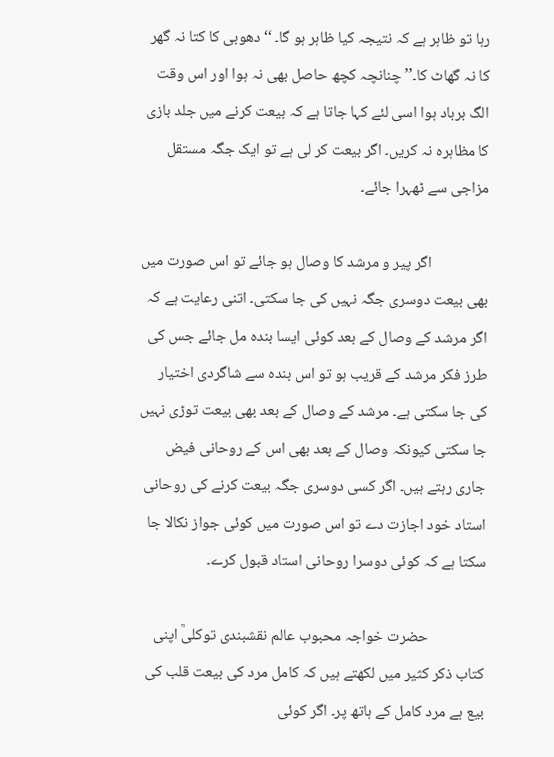رہا تو ظاہر ہے کہ نتیجہ کیا ظاہر ہو گا۔ ‘‘دھوبی کا کتا نہ گھر کا نہ گھاٹ کا۔’’ چنانچہ کچھ حاصل بھی نہ ہوا اور اس وقت الگ برباد ہوا اسی لئے کہا جاتا ہے کہ بیعت کرنے میں جلد بازی کا مظاہرہ نہ کریں۔ اگر بیعت کر لی ہے تو ایک جگہ مستقل مزاجی سے ٹھہرا جائے۔

                اگر پیر و مرشد کا وصال ہو جائے تو اس صورت میں بھی بیعت دوسری جگہ نہیں کی جا سکتی۔ اتنی رعایت ہے کہ اگر مرشد کے وصال کے بعد کوئی ایسا بندہ مل جائے جس کی طرز فکر مرشد کے قریب ہو تو اس بندہ سے شاگردی اختیار کی جا سکتی ہے۔ مرشد کے وصال کے بعد بھی بیعت توڑی نہیں جا سکتی کیونکہ وصال کے بعد بھی اس کے روحانی فیض جاری رہتے ہیں۔ اگر کسی دوسری جگہ بیعت کرنے کی روحانی استاد خود اجازت دے تو اس صورت میں کوئی جواز نکالا جا سکتا ہے کہ کوئی دوسرا روحانی استاد قبول کرے۔

                حضرت خواجہ محبوب عالم نقشبندی توکلیؒ اپنی کتاب ذکر کثیر میں لکھتے ہیں کہ کامل مرد کی بیعت قلب کی بیع ہے مرد کامل کے ہاتھ پر۔ اگر کوئی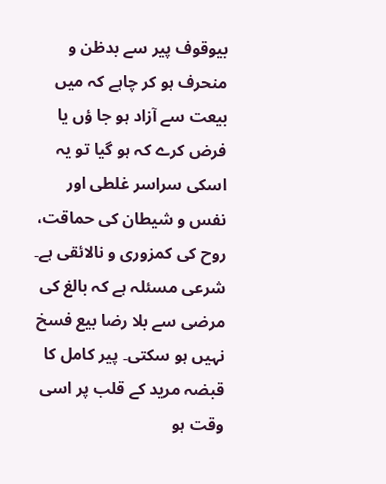بیوقوف پیر سے بدظن و منحرف ہو کر چاہے کہ میں بیعت سے آزاد ہو جا ؤں یا فرض کرے کہ ہو گیا تو یہ اسکی سراسر غلطی اور نفس و شیطان کی حماقت، روح کی کمزوری و نالائقی ہے۔ شرعی مسئلہ ہے کہ بالغ کی مرضی سے بلا رضا بیع فسخ نہیں ہو سکتی۔ پیر کامل کا قبضہ مرید کے قلب پر اسی وقت ہو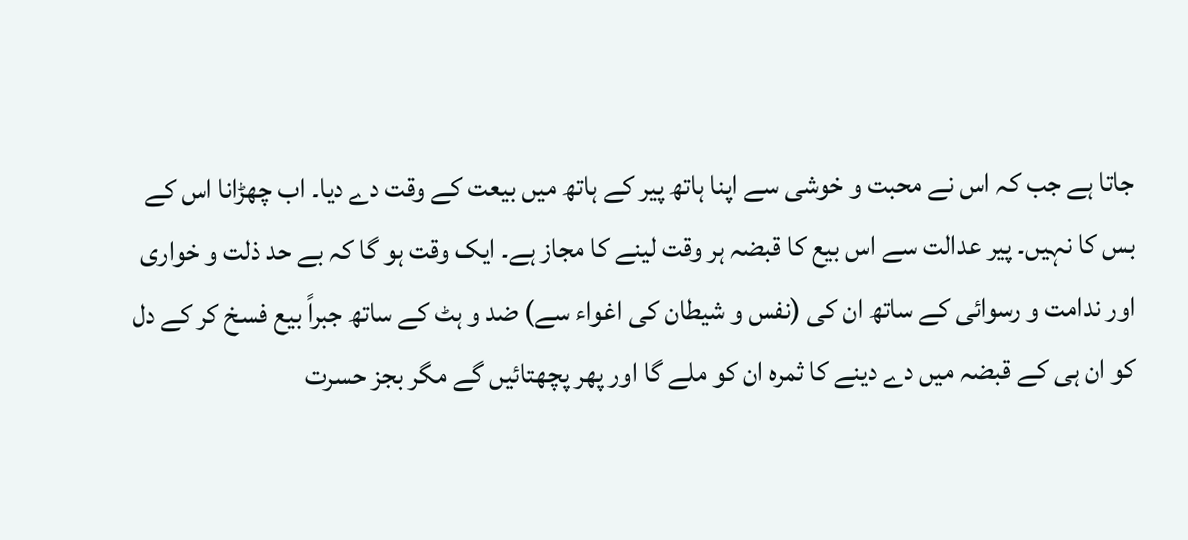جاتا ہے جب کہ اس نے محبت و خوشی سے اپنا ہاتھ پیر کے ہاتھ میں بیعت کے وقت دے دیا۔ اب چھڑانا اس کے بس کا نہیں۔ پیر عدالت سے اس بیع کا قبضہ ہر وقت لینے کا مجاز ہے۔ ایک وقت ہو گا کہ بے حد ذلت و خواری اور ندامت و رسوائی کے ساتھ ان کی (نفس و شیطان کی اغواء سے) ضد و ہٹ کے ساتھ جبراً بیع فسخ کر کے دل کو ان ہی کے قبضہ میں دے دینے کا ثمرہ ان کو ملے گا اور پھر پچھتائیں گے مگر بجز حسرت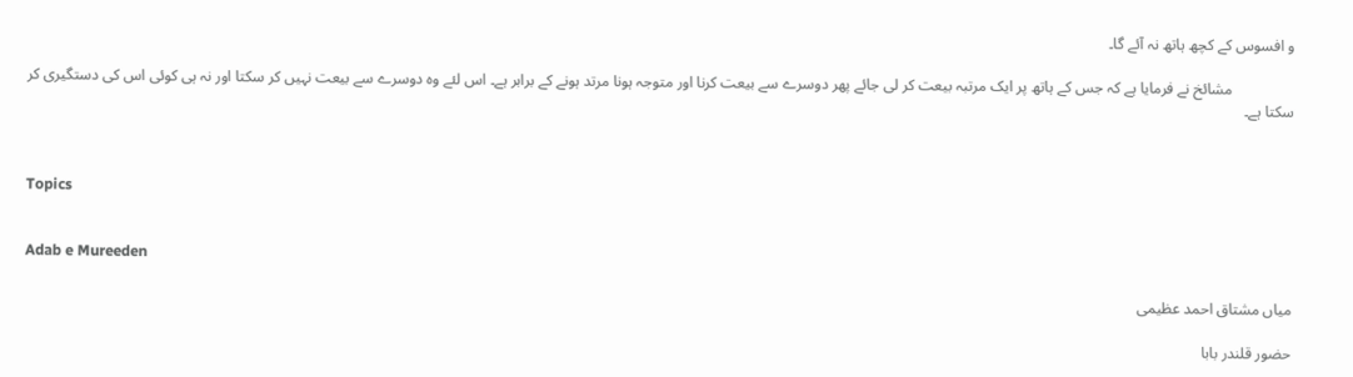و افسوس کے کچھ ہاتھ نہ آئے گا۔

                مشائخ نے فرمایا ہے کہ جس کے ہاتھ پر ایک مرتبہ بیعت کر لی جائے پھر دوسرے سے بیعت کرنا اور متوجہ ہونا مرتد ہونے کے برابر ہے۔ اس لئے وہ دوسرے سے بیعت نہیں کر سکتا اور نہ ہی کوئی اس کی دستگیری کر سکتا ہے۔



Topics


Adab e Mureeden

میاں مشتاق احمد عظیمی

حضور قلندر بابا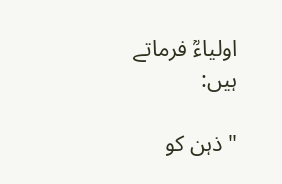اولیاءؒ فرماتے ہیں:

"ذہن کو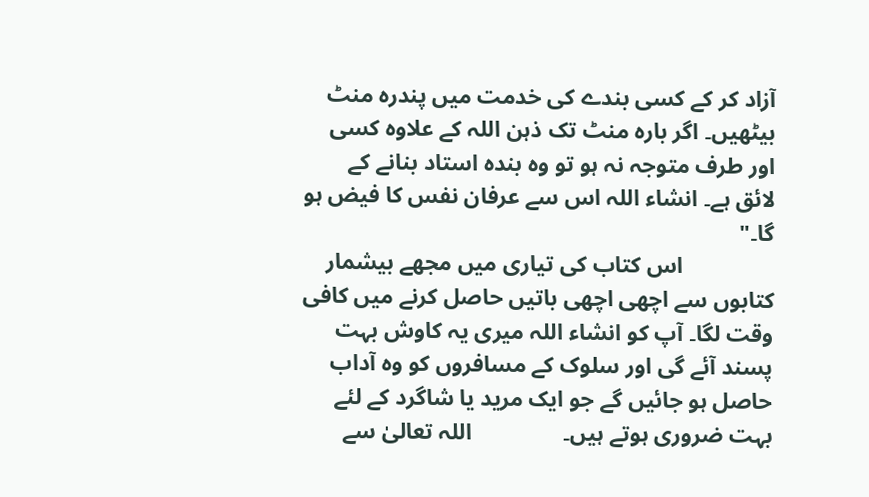آزاد کر کے کسی بندے کی خدمت میں پندرہ منٹ بیٹھیں۔ اگر بارہ منٹ تک ذہن اللہ کے علاوہ کسی اور طرف متوجہ نہ ہو تو وہ بندہ استاد بنانے کے لائق ہے۔ انشاء اللہ اس سے عرفان نفس کا فیض ہو گا۔"
                اس کتاب کی تیاری میں مجھے بیشمار کتابوں سے اچھی اچھی باتیں حاصل کرنے میں کافی وقت لگا۔ آپ کو انشاء اللہ میری یہ کاوش بہت پسند آئے گی اور سلوک کے مسافروں کو وہ آداب حاصل ہو جائیں گے جو ایک مرید یا شاگرد کے لئے بہت ضروری ہوتے ہیں۔                اللہ تعالیٰ سے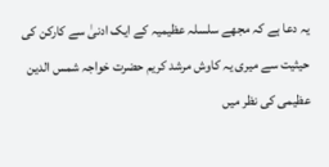یہ دعا ہے کہ مجھے سلسلہ عظیمیہ کے ایک ادنیٰ سے کارکن کی حیثیت سے میری یہ کاوش مرشد کریم حضرت خواجہ شمس الدین عظیمی کی نظر میں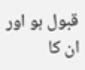قبول ہو اور ان کا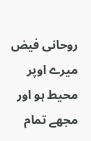روحانی فیض میرے اوپر محیط ہو اور مجھے تمام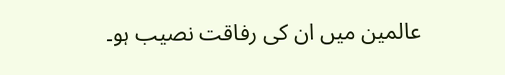عالمین میں ان کی رفاقت نصیب ہو۔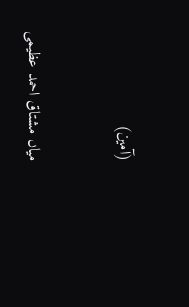(آمین)


میاں مشتاق احمد عظیمی